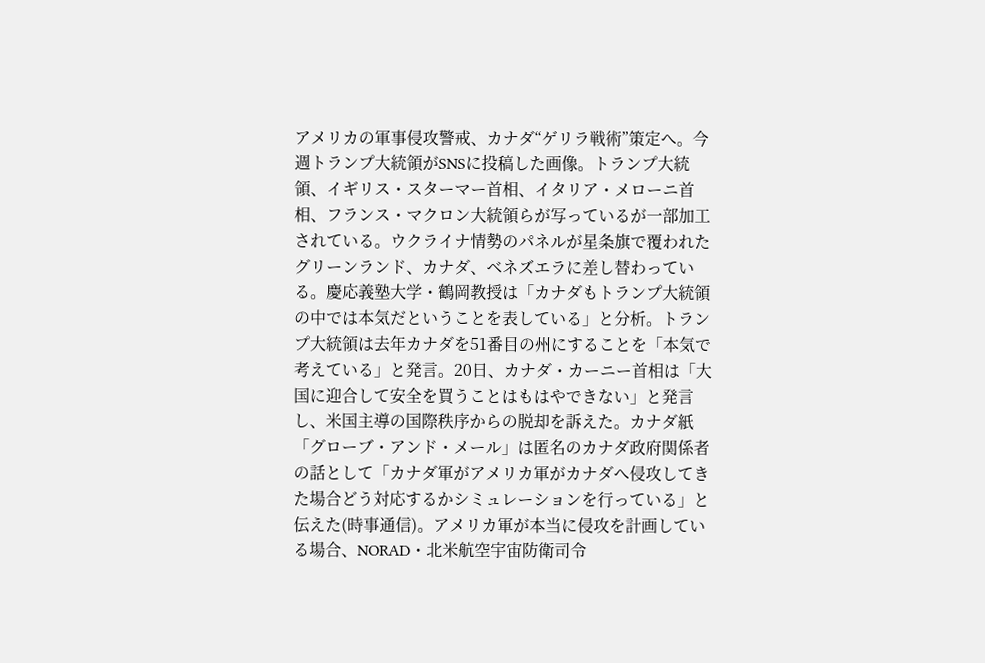アメリカの軍事侵攻警戒、カナダ“ゲリラ戦術”策定へ。今週トランプ大統領がSNSに投稿した画像。トランプ大統領、イギリス・スターマー首相、イタリア・メローニ首相、フランス・マクロン大統領らが写っているが一部加工されている。ウクライナ情勢のパネルが星条旗で覆われたグリーンランド、カナダ、ベネズエラに差し替わっている。慶応義塾大学・鶴岡教授は「カナダもトランプ大統領の中では本気だということを表している」と分析。トランプ大統領は去年カナダを51番目の州にすることを「本気で考えている」と発言。20日、カナダ・カーニー首相は「大国に迎合して安全を買うことはもはやできない」と発言し、米国主導の国際秩序からの脱却を訴えた。カナダ紙「グローブ・アンド・メール」は匿名のカナダ政府関係者の話として「カナダ軍がアメリカ軍がカナダへ侵攻してきた場合どう対応するかシミュレーションを行っている」と伝えた(時事通信)。アメリカ軍が本当に侵攻を計画している場合、NORAD・北米航空宇宙防衛司令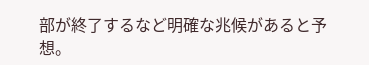部が終了するなど明確な兆候があると予想。